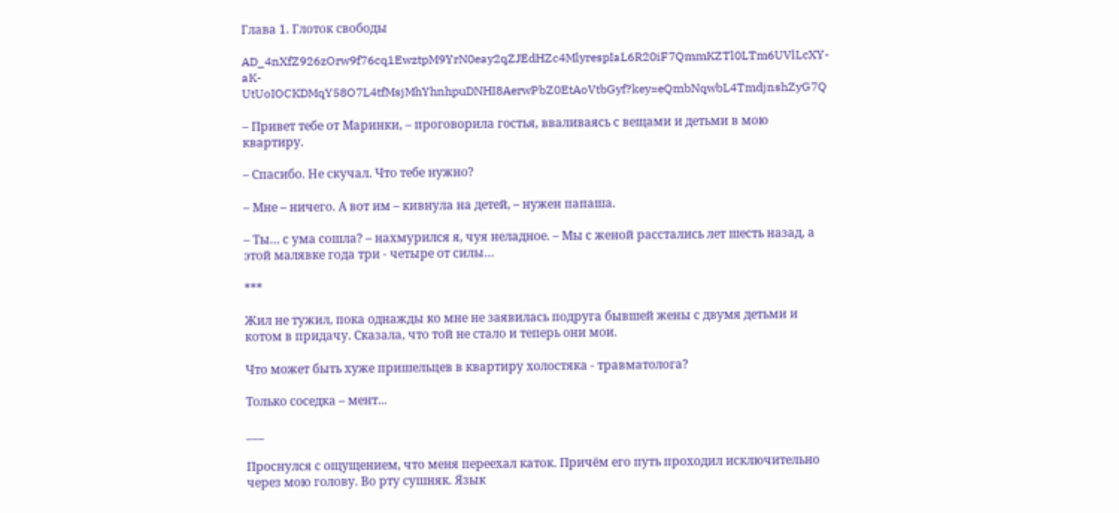Глава 1. Глоток свободы

AD_4nXfZ926zOrw9f76cq1EwztpM9YrN0eay2qZJEdHZc4MlyrespIaL6R20iF7QmmKZTl0LTm6UVlLcXY-aK-UtUoIOCKDMqY58O7L4tfMsjMhYhnhpuDNHI8AerwPbZ0EtAoVtbGyf?key=eQmbNqwbL4TmdjnshZyG7Q

– Привет тебе от Маринки, – проговорила гостья, вваливаясь с вещами и детьми в мою квартиру.

– Спасибо. Не скучал. Что тебе нужно?

– Мне – ничего. А вот им – кивнула на детей, – нужен папаша.

– Ты… с ума сошла? – нахмурился я, чуя неладное. – Мы с женой расстались лет шесть назад, а этой малявке года три - четыре от силы…

***

Жил не тужил, пока однажды ко мне не заявилась подруга бывшей жены с двумя детьми и котом в придачу. Сказала, что той не стало и теперь они мои.

Что может быть хуже пришельцев в квартиру холостяка - травматолога?

Только соседка – мент...

___

Проснулся с ощущением, что меня переехал каток. Причём его путь проходил исключительно через мою голову. Во рту сушняк. Язык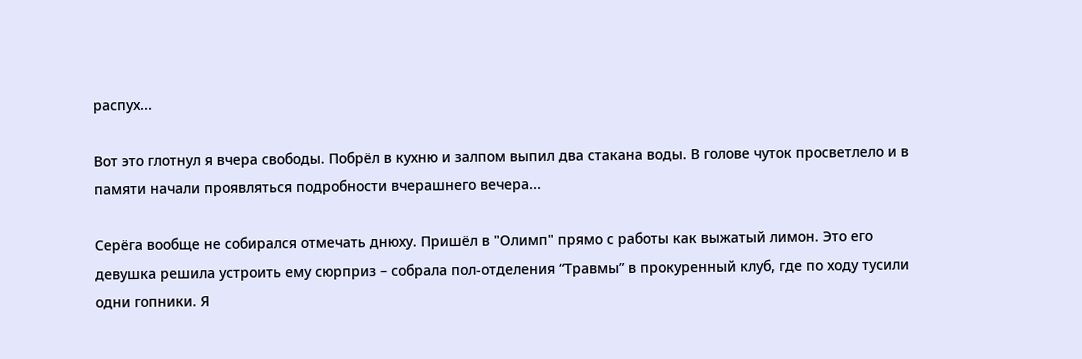распух...

Вот это глотнул я вчера свободы. Побрёл в кухню и залпом выпил два стакана воды. В голове чуток просветлело и в памяти начали проявляться подробности вчерашнего вечера...

Серёга вообще не собирался отмечать днюху. Пришёл в "Олимп" прямо с работы как выжатый лимон. Это его девушка решила устроить ему сюрприз – собрала пол-отделения “Травмы” в прокуренный клуб, где по ходу тусили одни гопники. Я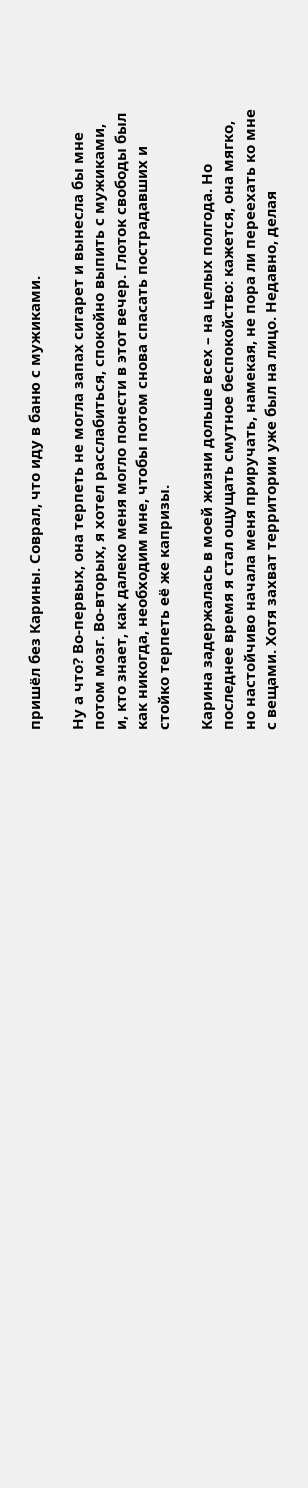пришёл без Карины. Соврал, что иду в баню с мужиками.

Ну а что? Во-первых, она терпеть не могла запах сигарет и вынесла бы мне потом мозг. Во-вторых, я хотел расслабиться, спокойно выпить с мужиками, и, кто знает, как далеко меня могло понести в этот вечер. Глоток свободы был как никогда, необходим мне, чтобы потом снова спасать пострадавших и стойко терпеть её же капризы.

Карина задержалась в моей жизни дольше всех – на целых полгода. Но последнее время я стал ощущать смутное беспокойство: кажется, она мягко, но настойчиво начала меня приручать, намекая, не пора ли переехать ко мне с вещами. Хотя захват территории уже был на лицо. Недавно, делая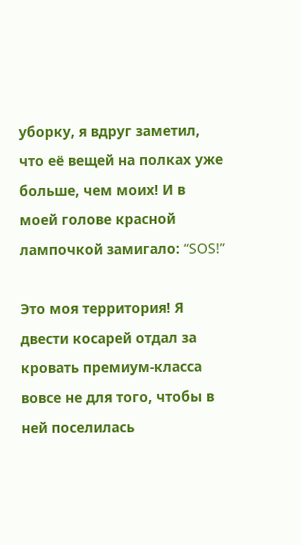уборку, я вдруг заметил, что её вещей на полках уже больше, чем моих! И в моей голове красной лампочкой замигало: “SOS!”

Это моя территория! Я двести косарей отдал за кровать премиум-класса вовсе не для того, чтобы в ней поселилась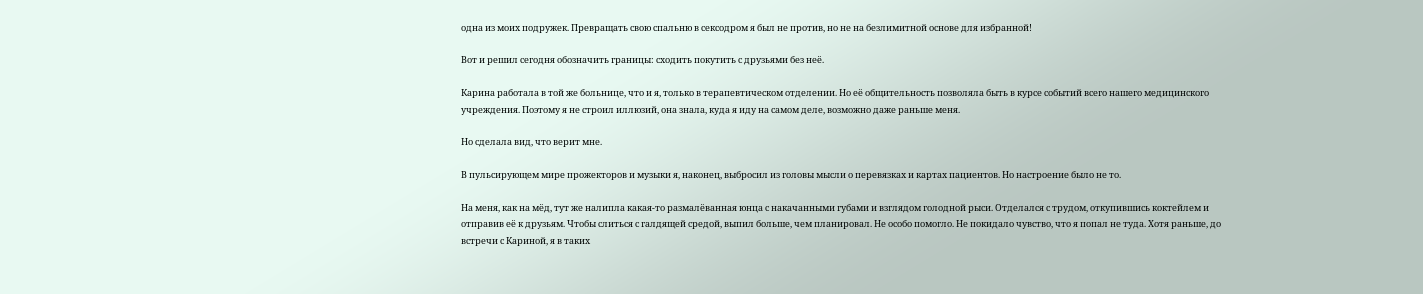одна из моих подружек. Превращать свою спальню в сексодром я был не против, но не на безлимитной основе для избранной!

Вот и решил сегодня обозначить границы: сходить покутить с друзьями без неё.

Карина работала в той же больнице, что и я, только в терапевтическом отделении. Но её общительность позволяла быть в курсе событий всего нашего медицинского учреждения. Поэтому я не строил иллюзий, она знала, куда я иду на самом деле, возможно даже раньше меня.

Но сделала вид, что верит мне.

В пульсирующем мире прожекторов и музыки я, наконец, выбросил из головы мысли о перевязках и картах пациентов. Но настроение было не то.

На меня, как на мёд, тут же налипла какая-то размалёванная юнца с накачанными губами и взглядом голодной рыси. Отделался с трудом, откупившись коктейлем и отправив её к друзьям. Чтобы слиться с галдящей средой, выпил больше, чем планировал. Не особо помогло. Не покидало чувство, что я попал не туда. Хотя раньше, до встречи с Кариной, я в таких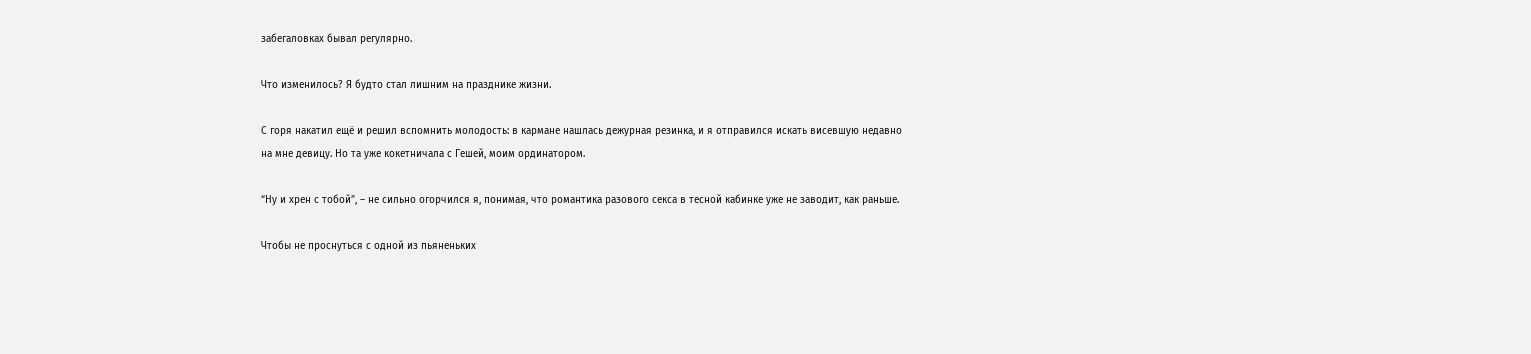забегаловках бывал регулярно.

Что изменилось? Я будто стал лишним на празднике жизни.

С горя накатил ещё и решил вспомнить молодость: в кармане нашлась дежурная резинка, и я отправился искать висевшую недавно на мне девицу. Но та уже кокетничала с Гешей, моим ординатором.

“Ну и хрен с тобой”, – не сильно огорчился я, понимая, что романтика разового секса в тесной кабинке уже не заводит, как раньше.

Чтобы не проснуться с одной из пьяненьких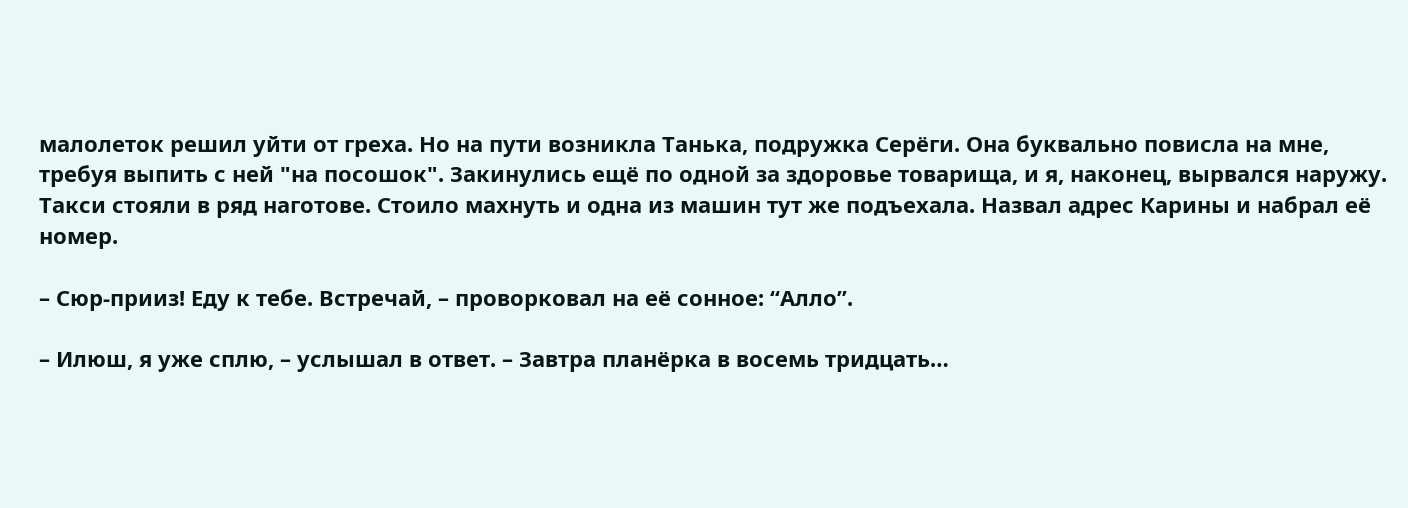малолеток решил уйти от греха. Но на пути возникла Танька, подружка Серёги. Она буквально повисла на мне, требуя выпить с ней "на посошок". Закинулись ещё по одной за здоровье товарища, и я, наконец, вырвался наружу. Такси стояли в ряд наготове. Стоило махнуть и одна из машин тут же подъехала. Назвал адрес Карины и набрал её номер.

– Сюр-прииз! Еду к тебе. Встречай, – проворковал на её сонное: “Алло”.

– Илюш, я уже сплю, – услышал в ответ. – Завтра планёрка в восемь тридцать…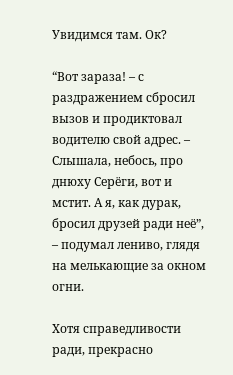Увидимся там. Ок?

“Вот зараза! – с раздражением сбросил вызов и продиктовал водителю свой адрес. – Слышала, небось, про днюху Серёги, вот и мстит. А я, как дурак, бросил друзей ради неё”, – подумал лениво, глядя на мелькающие за окном огни.

Хотя справедливости ради, прекрасно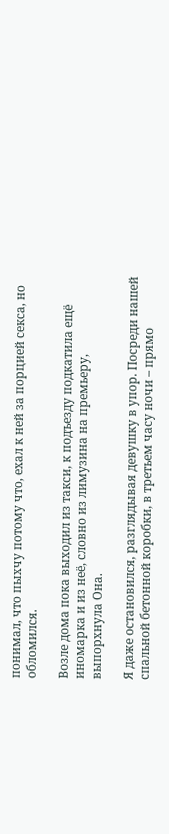понимал, что пыхчу потому что, ехал к ней за порцией секса, но обломился.

Возле дома пока выходил из такси, к подъезду подкатила ещё иномарка и из неё, словно из лимузина на премьеру, выпорхнула Она.

Я даже остановился, разглядывая девушку в упор. Посреди нашей спальной бетонной коробки, в третьем часу ночи – прямо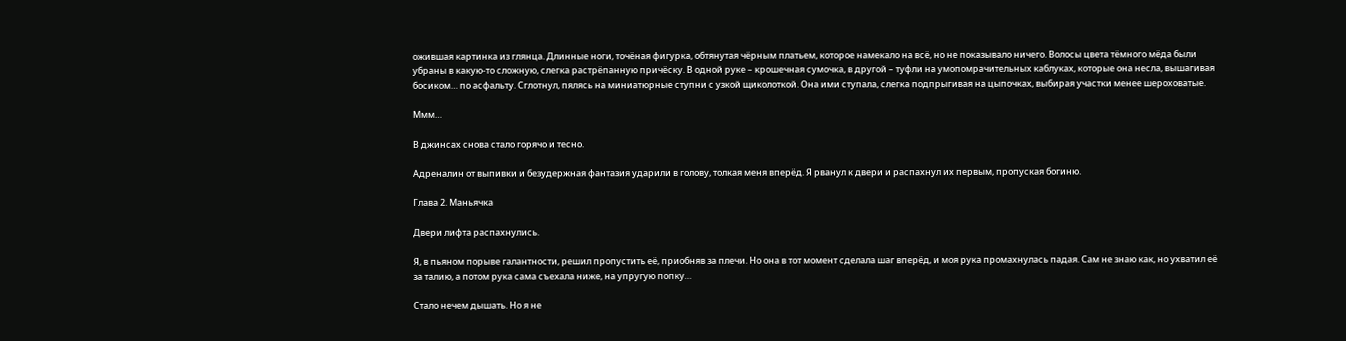ожившая картинка из глянца. Длинные ноги, точёная фигурка, обтянутая чёрным платьем, которое намекало на всё, но не показывало ничего. Волосы цвета тёмного мёда были убраны в какую-то сложную, слегка растрёпанную причёску. В одной руке – крошечная сумочка, в другой – туфли на умопомрачительных каблуках, которые она несла, вышагивая босиком… по асфальту. Сглотнул, пялясь на миниатюрные ступни с узкой щиколоткой. Она ими ступала, слегка подпрыгивая на цыпочках, выбирая участки менее шероховатые.

Ммм…

В джинсах снова стало горячо и тесно.

Адреналин от выпивки и безудержная фантазия ударили в голову, толкая меня вперёд. Я рванул к двери и распахнул их первым, пропуская богиню.

Глава 2. Маньячка

Двери лифта распахнулись.

Я, в пьяном порыве галантности, решил пропустить её, приобняв за плечи. Но она в тот момент сделала шаг вперёд, и моя рука промахнулась падая. Сам не знаю как, но ухватил её за талию, а потом рука сама съехала ниже, на упругую попку…

Стало нечем дышать. Но я не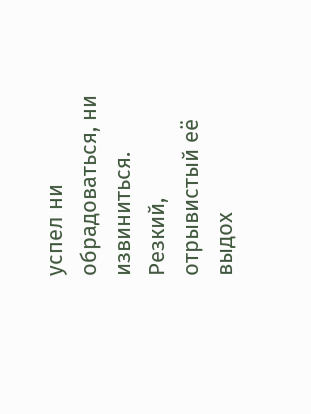успел ни обрадоваться, ни извиниться. Резкий, отрывистый её выдох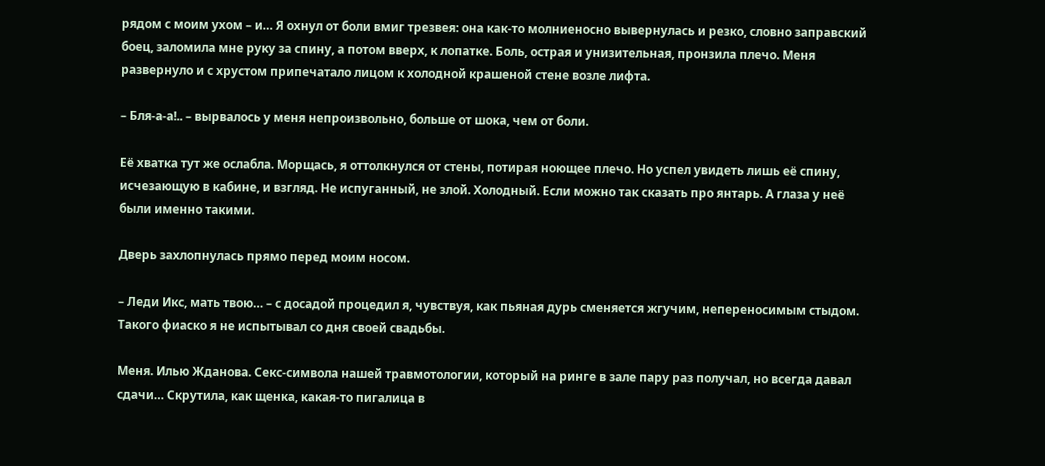рядом с моим ухом – и… Я охнул от боли вмиг трезвея: она как-то молниеносно вывернулась и резко, словно заправский боец, заломила мне руку за спину, а потом вверх, к лопатке. Боль, острая и унизительная, пронзила плечо. Меня развернуло и с хрустом припечатало лицом к холодной крашеной стене возле лифта.

– Бля-а-а!.. – вырвалось у меня непроизвольно, больше от шока, чем от боли.

Её хватка тут же ослабла. Морщась, я оттолкнулся от стены, потирая ноющее плечо. Но успел увидеть лишь её спину, исчезающую в кабине, и взгляд. Не испуганный, не злой. Холодный. Если можно так сказать про янтарь. А глаза у неё были именно такими.

Дверь захлопнулась прямо перед моим носом.

– Леди Икс, мать твою… – с досадой процедил я, чувствуя, как пьяная дурь сменяется жгучим, непереносимым стыдом. Такого фиаско я не испытывал со дня своей свадьбы.

Меня. Илью Жданова. Секс-символа нашей травмотологии, который на ринге в зале пару раз получал, но всегда давал сдачи… Скрутила, как щенка, какая-то пигалица в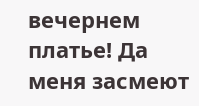вечернем платье! Да меня засмеют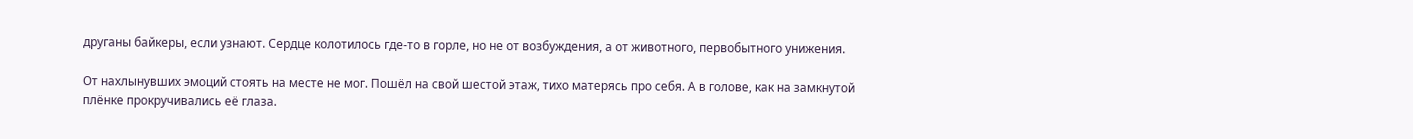друганы байкеры, если узнают. Сердце колотилось где-то в горле, но не от возбуждения, а от животного, первобытного унижения.

От нахлынувших эмоций стоять на месте не мог. Пошёл на свой шестой этаж, тихо матерясь про себя. А в голове, как на замкнутой плёнке прокручивались её глаза.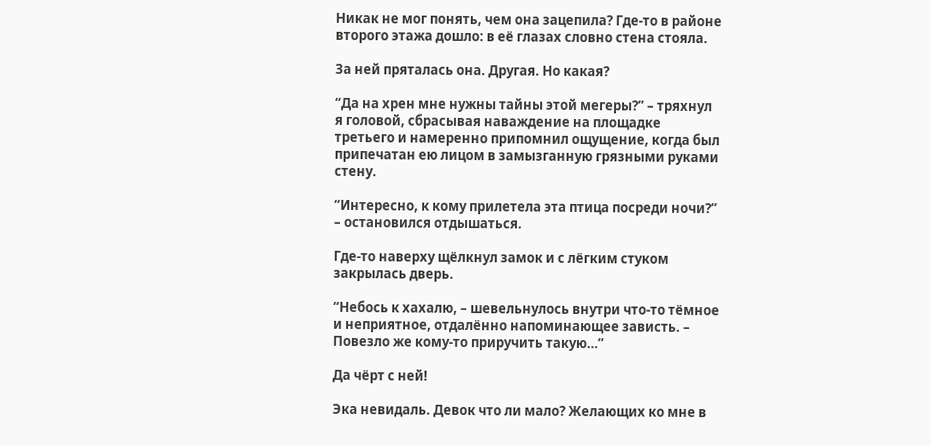Никак не мог понять, чем она зацепила? Где-то в районе второго этажа дошло: в её глазах словно стена стояла.

За ней пряталась она. Другая. Но какая?

“Да на хрен мне нужны тайны этой мегеры?” – тряхнул я головой, сбрасывая наваждение на площадке третьего и намеренно припомнил ощущение, когда был припечатан ею лицом в замызганную грязными руками стену.

“Интересно, к кому прилетела эта птица посреди ночи?” – остановился отдышаться.

Где-то наверху щёлкнул замок и с лёгким стуком закрылась дверь.

“Небось к хахалю, – шевельнулось внутри что-то тёмное и неприятное, отдалённо напоминающее зависть. – Повезло же кому-то приручить такую…”

Да чёрт с ней!

Эка невидаль. Девок что ли мало? Желающих ко мне в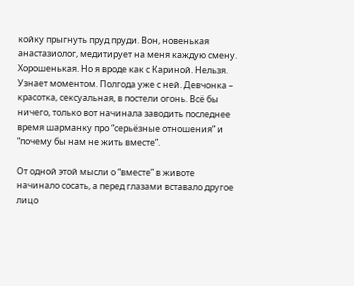койку прыгнуть пруд пруди. Вон, новенькая анастазиолог, медитирует на меня каждую смену. Хорошенькая. Но я вроде как с Кариной. Нельзя. Узнает моментом. Полгода уже с ней. Девчонка – красотка, сексуальная, в постели огонь. Всё бы ничего, только вот начинала заводить последнее время шарманку про “серьёзные отношения” и “почему бы нам не жить вместе”.

От одной этой мысли о “вместе” в животе начинало сосать, а перед глазами вставало другое лицо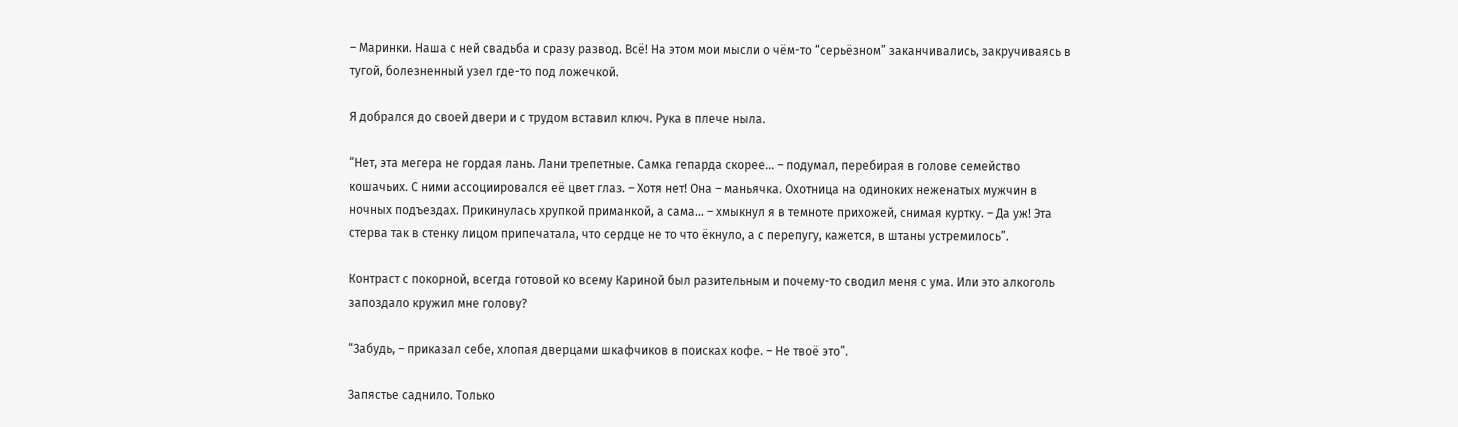– Маринки. Наша с ней свадьба и сразу развод. Всё! На этом мои мысли о чём-то “серьёзном” заканчивались, закручиваясь в тугой, болезненный узел где-то под ложечкой.

Я добрался до своей двери и с трудом вставил ключ. Рука в плече ныла.

“Нет, эта мегера не гордая лань. Лани трепетные. Самка гепарда скорее... – подумал, перебирая в голове семейство кошачьих. С ними ассоциировался её цвет глаз. – Хотя нет! Она – маньячка. Охотница на одиноких неженатых мужчин в ночных подъездах. Прикинулась хрупкой приманкой, а сама… – хмыкнул я в темноте прихожей, снимая куртку. – Да уж! Эта стерва так в стенку лицом припечатала, что сердце не то что ёкнуло, а с перепугу, кажется, в штаны устремилось”.

Контраст с покорной, всегда готовой ко всему Кариной был разительным и почему-то сводил меня с ума. Или это алкоголь запоздало кружил мне голову?

“Забудь, – приказал себе, хлопая дверцами шкафчиков в поисках кофе. – Не твоё это”.

Запястье саднило. Только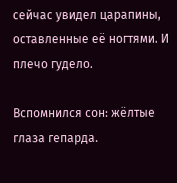сейчас увидел царапины, оставленные её ногтями. И плечо гудело.

Вспомнился сон: жёлтые глаза гепарда.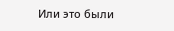Или это были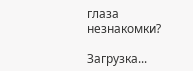глаза незнакомки?

Загрузка...